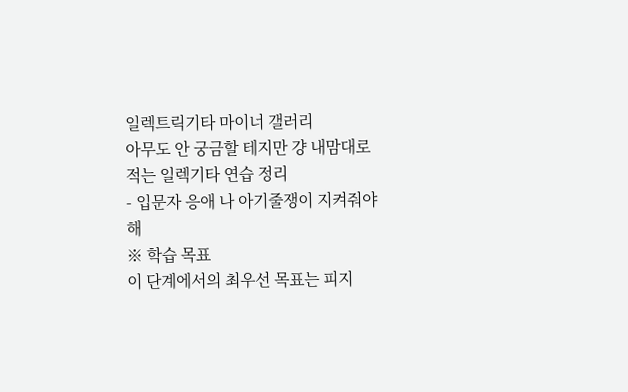일렉트릭기타 마이너 갤러리
아무도 안 궁금할 테지만 걍 내맘대로 적는 일렉기타 연습 정리
- 입문자 응애 나 아기줄쟁이 지켜줘야 해
※ 학습 목표
이 단계에서의 최우선 목표는 피지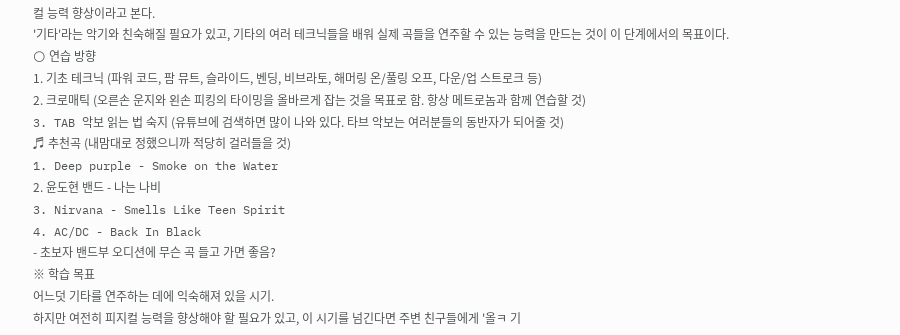컬 능력 향상이라고 본다.
'기타'라는 악기와 친숙해질 필요가 있고, 기타의 여러 테크닉들을 배워 실제 곡들을 연주할 수 있는 능력을 만드는 것이 이 단계에서의 목표이다.
🌕 연습 방향
1. 기초 테크닉 (파워 코드, 팜 뮤트, 슬라이드, 벤딩, 비브라토, 해머링 온/풀링 오프, 다운/업 스트로크 등)
2. 크로매틱 (오른손 운지와 왼손 피킹의 타이밍을 올바르게 잡는 것을 목표로 함. 항상 메트로놈과 함께 연습할 것)
3. TAB 악보 읽는 법 숙지 (유튜브에 검색하면 많이 나와 있다. 타브 악보는 여러분들의 동반자가 되어줄 것)
♬ 추천곡 (내맘대로 정했으니까 적당히 걸러들을 것)
1. Deep purple - Smoke on the Water
2. 윤도현 밴드 - 나는 나비
3. Nirvana - Smells Like Teen Spirit
4. AC/DC - Back In Black
- 초보자 밴드부 오디션에 무슨 곡 들고 가면 좋음?
※ 학습 목표
어느덧 기타를 연주하는 데에 익숙해져 있을 시기.
하지만 여전히 피지컬 능력을 향상해야 할 필요가 있고, 이 시기를 넘긴다면 주변 친구들에게 '올ㅋ 기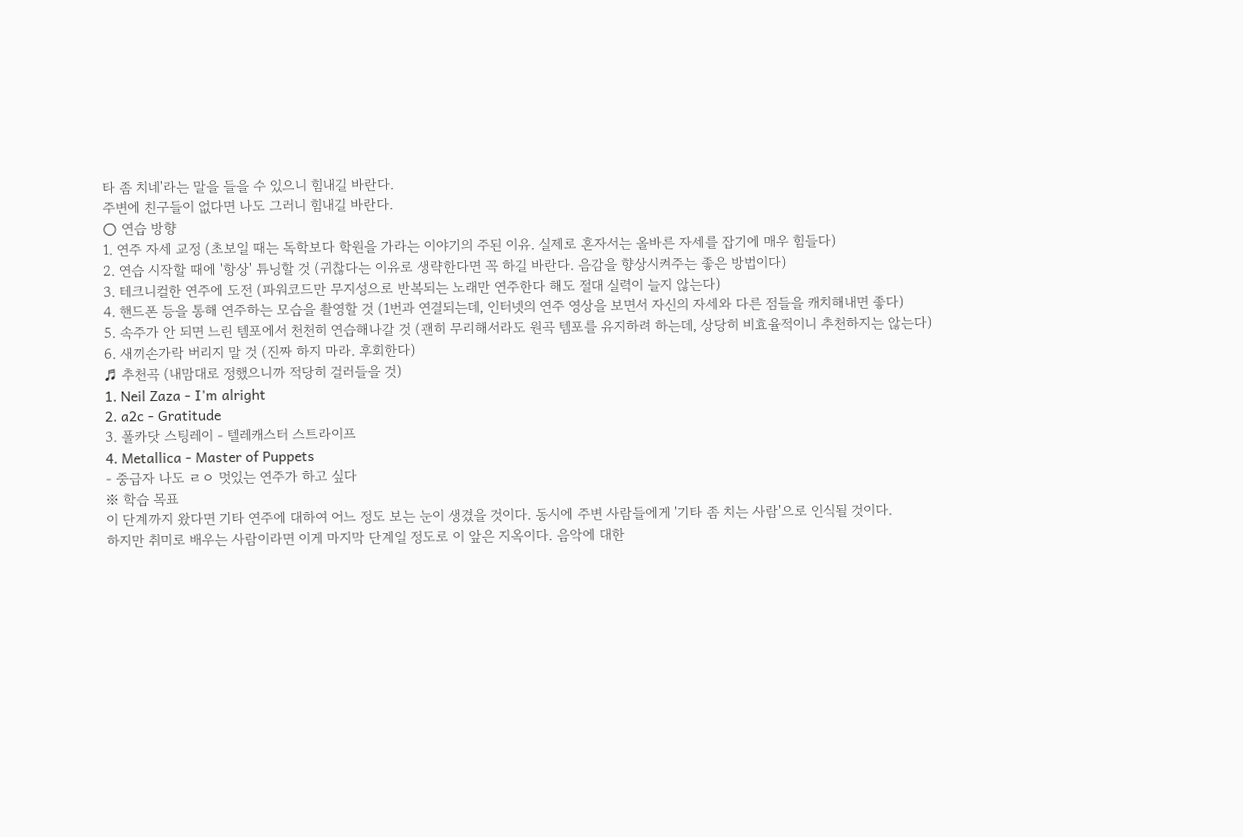타 좀 치네'라는 말을 들을 수 있으니 힘내길 바란다.
주변에 친구들이 없다면 나도 그러니 힘내길 바란다.
🌕 연습 방향
1. 연주 자세 교정 (초보일 때는 독학보다 학원을 가라는 이야기의 주된 이유. 실제로 혼자서는 올바른 자세를 잡기에 매우 힘들다)
2. 연습 시작할 때에 '항상' 튜닝할 것 (귀찮다는 이유로 생략한다면 꼭 하길 바란다. 음감을 향상시켜주는 좋은 방법이다)
3. 테크니컬한 연주에 도전 (파워코드만 무지성으로 반복되는 노래만 연주한다 해도 절대 실력이 늘지 않는다)
4. 핸드폰 등을 통해 연주하는 모습을 촬영할 것 (1번과 연결되는데, 인터넷의 연주 영상을 보면서 자신의 자세와 다른 점들을 캐치해내면 좋다)
5. 속주가 안 되면 느린 템포에서 천천히 연습해나갈 것 (괜히 무리해서라도 원곡 템포를 유지하려 하는데, 상당히 비효율적이니 추천하지는 않는다)
6. 새끼손가락 버리지 말 것 (진짜 하지 마라. 후회한다)
♬ 추천곡 (내맘대로 정했으니까 적당히 걸러들을 것)
1. Neil Zaza - I'm alright
2. a2c - Gratitude
3. 폴카닷 스팅레이 - 텔레캐스터 스트라이프
4. Metallica - Master of Puppets
- 중급자 나도 ㄹㅇ 멋있는 연주가 하고 싶다
※ 학습 목표
이 단계까지 왔다면 기타 연주에 대하여 어느 정도 보는 눈이 생겼을 것이다. 동시에 주변 사람들에게 '기타 좀 치는 사람'으로 인식될 것이다.
하지만 취미로 배우는 사람이라면 이게 마지막 단계일 정도로 이 앞은 지옥이다. 음악에 대한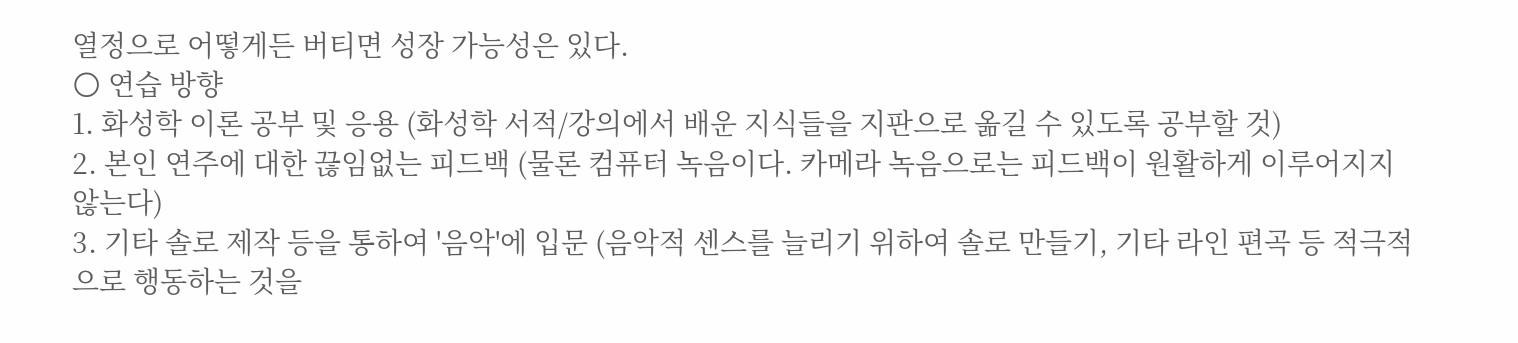열정으로 어떻게든 버티면 성장 가능성은 있다.
🌕 연습 방향
1. 화성학 이론 공부 및 응용 (화성학 서적/강의에서 배운 지식들을 지판으로 옮길 수 있도록 공부할 것)
2. 본인 연주에 대한 끊임없는 피드백 (물론 컴퓨터 녹음이다. 카메라 녹음으로는 피드백이 원활하게 이루어지지 않는다)
3. 기타 솔로 제작 등을 통하여 '음악'에 입문 (음악적 센스를 늘리기 위하여 솔로 만들기, 기타 라인 편곡 등 적극적으로 행동하는 것을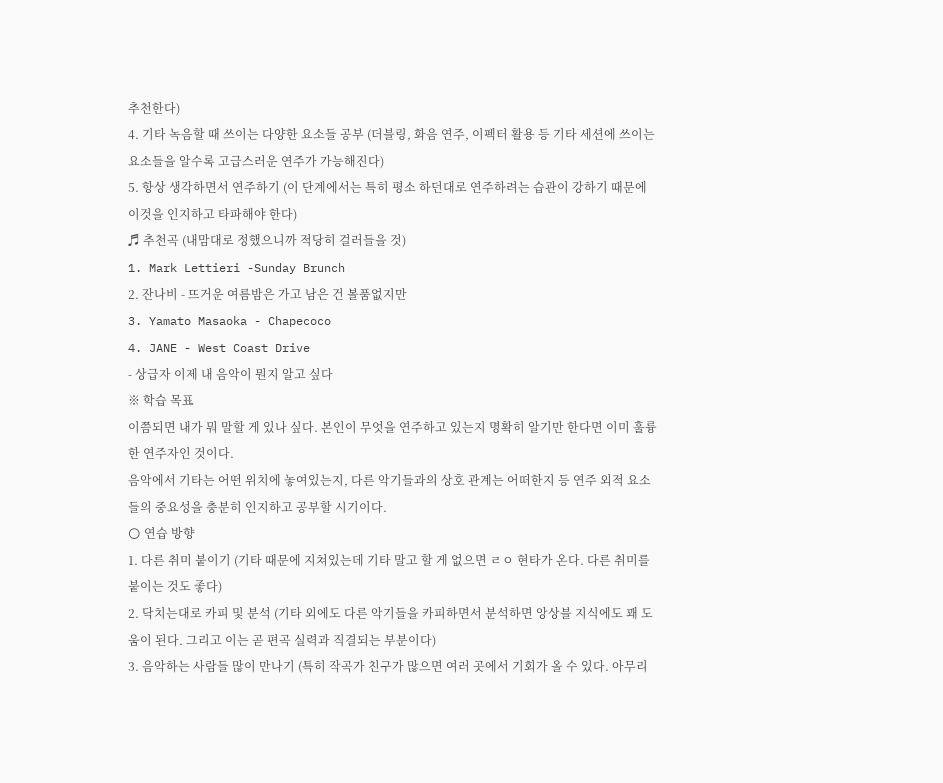추천한다)
4. 기타 녹음할 때 쓰이는 다양한 요소들 공부 (더블링, 화음 연주, 이펙터 활용 등 기타 세션에 쓰이는 요소들을 알수록 고급스러운 연주가 가능해진다)
5. 항상 생각하면서 연주하기 (이 단계에서는 특히 평소 하던대로 연주하려는 습관이 강하기 때문에 이것을 인지하고 타파해야 한다)
♬ 추천곡 (내맘대로 정했으니까 적당히 걸러들을 것)
1. Mark Lettieri -Sunday Brunch
2. 잔나비 - 뜨거운 여름밤은 가고 남은 건 볼품없지만
3. Yamato Masaoka - Chapecoco
4. JANE - West Coast Drive
- 상급자 이제 내 음악이 뭔지 알고 싶다
※ 학습 목표
이쯤되면 내가 뭐 말할 게 있나 싶다. 본인이 무엇을 연주하고 있는지 명확히 알기만 한다면 이미 훌륭한 연주자인 것이다.
음악에서 기타는 어떤 위치에 놓여있는지, 다른 악기들과의 상호 관계는 어떠한지 등 연주 외적 요소들의 중요성을 충분히 인지하고 공부할 시기이다.
🌕 연습 방향
1. 다른 취미 붙이기 (기타 때문에 지쳐있는데 기타 말고 할 게 없으면 ㄹㅇ 현타가 온다. 다른 취미를 붙이는 것도 좋다)
2. 닥치는대로 카피 및 분석 (기타 외에도 다른 악기들을 카피하면서 분석하면 앙상블 지식에도 꽤 도움이 된다. 그리고 이는 곧 편곡 실력과 직결되는 부분이다)
3. 음악하는 사람들 많이 만나기 (특히 작곡가 친구가 많으면 여러 곳에서 기회가 올 수 있다. 아무리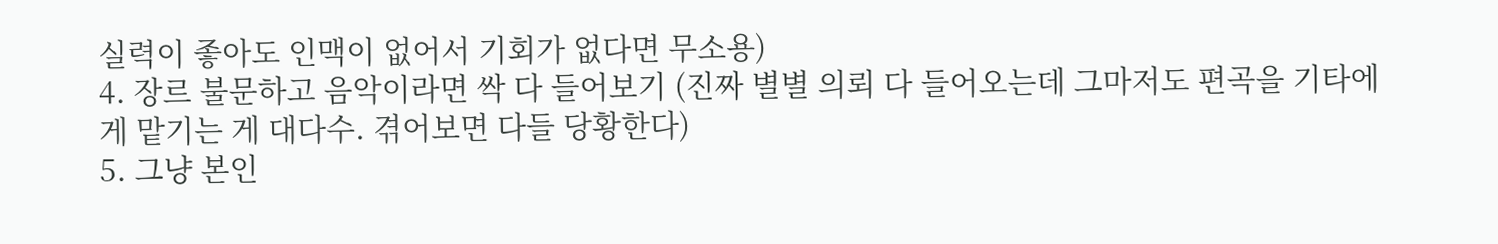실력이 좋아도 인맥이 없어서 기회가 없다면 무소용)
4. 장르 불문하고 음악이라면 싹 다 들어보기 (진짜 별별 의뢰 다 들어오는데 그마저도 편곡을 기타에게 맡기는 게 대다수. 겪어보면 다들 당황한다)
5. 그냥 본인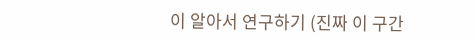이 알아서 연구하기 (진짜 이 구간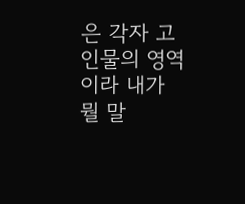은 각자 고인물의 영역이라 내가 뭘 말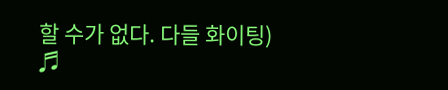할 수가 없다. 다들 화이팅)
♬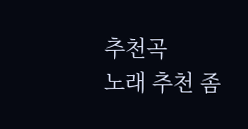추천곡
노래 추천 좀